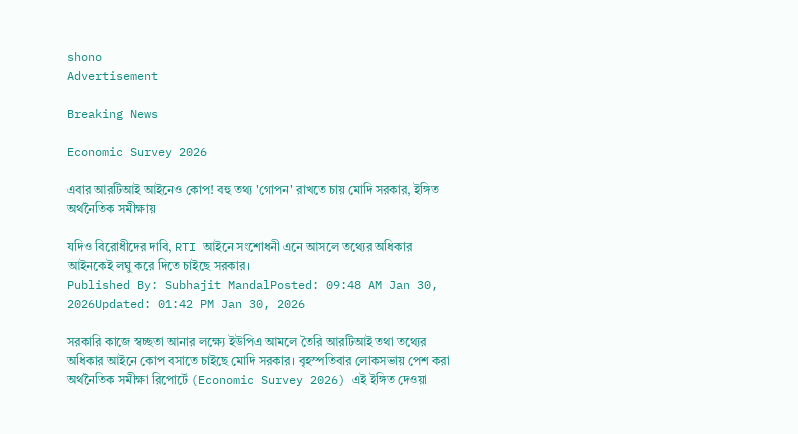shono
Advertisement

Breaking News

Economic Survey 2026

এবার আরটিআই আইনেও কোপ! বহু তথ্য 'গোপন' রাখতে চায় মোদি সরকার, ইঙ্গিত অর্থনৈতিক সমীক্ষায়

যদিও বিরোধীদের দাবি, RTI আইনে সংশোধনী এনে আসলে তথ্যের অধিকার আইনকেই লঘু করে দিতে চাইছে সরকার।
Published By: Subhajit MandalPosted: 09:48 AM Jan 30, 2026Updated: 01:42 PM Jan 30, 2026

সরকারি কাজে স্বচ্ছতা আনার লক্ষ্যে ইউপিএ আমলে তৈরি আরটিআই তথা তথ্যের অধিকার আইনে কোপ বসাতে চাইছে মোদি সরকার। বৃহস্পতিবার লোকসভায় পেশ করা অর্থনৈতিক সমীক্ষা রিপোর্টে (Economic Survey 2026) এই ইঙ্গিত দেওয়া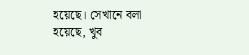হয়েছে। সেখানে বলা হয়েছে, খুব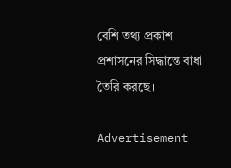বেশি তথ্য প্রকাশ প্রশাসনের সিদ্ধান্তে বাধা তৈরি করছে।

Advertisement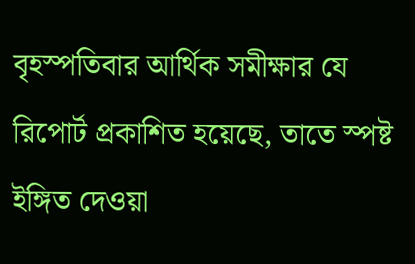বৃহস্পতিবার আর্থিক সমীক্ষার যে রিপোর্ট প্রকাশিত হয়েছে, তাতে স্পষ্ট ইঙ্গিত দেওয়া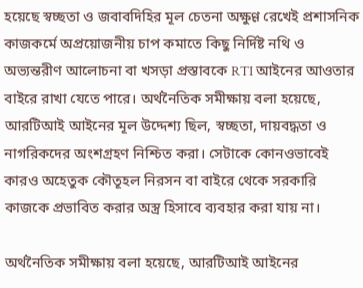হয়েছে স্বচ্ছতা ও জবাবদিহির মূল চেতনা অক্ষুণ্ণ রেখেই প্রশাসনিক কাজকর্মে অপ্রয়োজনীয় চাপ কমাতে কিছু নির্দিষ্ট নথি ও অভ্যন্তরীণ আলোচনা বা খসড়া প্রস্তাবকে RTI আইনের আওতার বাইরে রাখা যেতে পারে। অর্থনৈতিক সমীক্ষায় বলা হয়েছে, আরটিআই আইনের মূল উদ্দেশ্য ছিল, স্বচ্ছতা, দায়বদ্ধতা ও নাগরিকদের অংশগ্রহণ নিশ্চিত করা। সেটাকে কোনওভাবেই কারও অহেতুক কৌতূহল নিরসন বা বাইরে থেকে সরকারি কাজকে প্রভাবিত করার অস্ত্র হিসাবে ব্যবহার করা যায় না।

অর্থনৈতিক সমীক্ষায় বলা হয়েছে, আরটিআই আইনের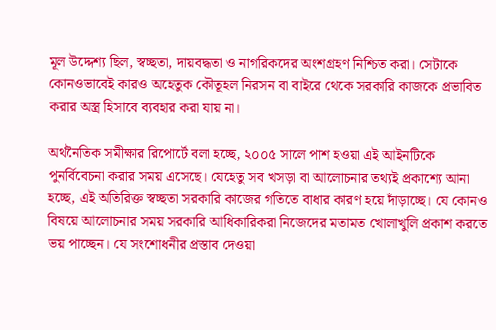মূল উদ্দেশ্য ছিল, স্বচ্ছতা, দায়বদ্ধতা ও নাগরিকদের অংশগ্রহণ নিশ্চিত করা। সেটাকে কোনওভাবেই কারও অহেতুক কৌতূহল নিরসন বা বাইরে থেকে সরকারি কাজকে প্রভাবিত করার অস্ত্র হিসাবে ব্যবহার করা যায় না।

অর্থনৈতিক সমীক্ষার রিপোর্টে বলা হচ্ছে, ২০০৫ সালে পাশ হওয়া এই আইনটিকে পুনর্বিবেচনা করার সময় এসেছে। যেহেতু সব খসড়া বা আলোচনার তথ্যই প্রকাশ্যে আনা হচ্ছে, এই অতিরিক্ত স্বচ্ছতা সরকারি কাজের গতিতে বাধার কারণ হয়ে দাঁড়াচ্ছে। যে কোনও বিষয়ে আলোচনার সময় সরকারি আধিকারিকরা নিজেদের মতামত খোলাখুলি প্রকাশ করতে ভয় পাচ্ছেন। যে সংশোধনীর প্রস্তাব দেওয়া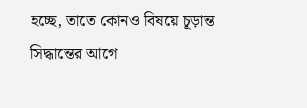হচ্ছে, তাতে কোনও বিষয়ে চূড়ান্ত সিদ্ধান্তের আগে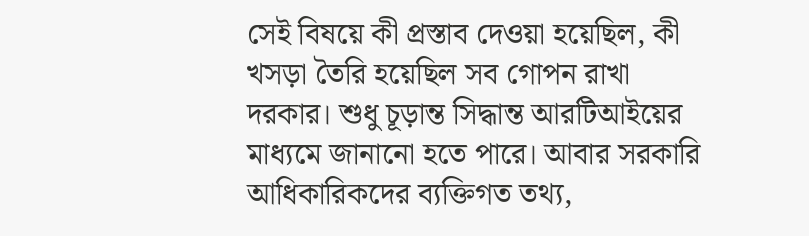সেই বিষয়ে কী প্রস্তাব দেওয়া হয়েছিল, কী খসড়া তৈরি হয়েছিল সব গোপন রাখা দরকার। শুধু চূড়ান্ত সিদ্ধান্ত আরটিআইয়ের মাধ্যমে জানানো হতে পারে। আবার সরকারি আধিকারিকদের ব্যক্তিগত তথ্য,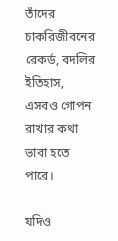তাঁদের চাকরিজীবনের রেকর্ড, বদলির ইতিহাস, এসবও গোপন রাখার কথা ভাবা হতে পারে।

যদিও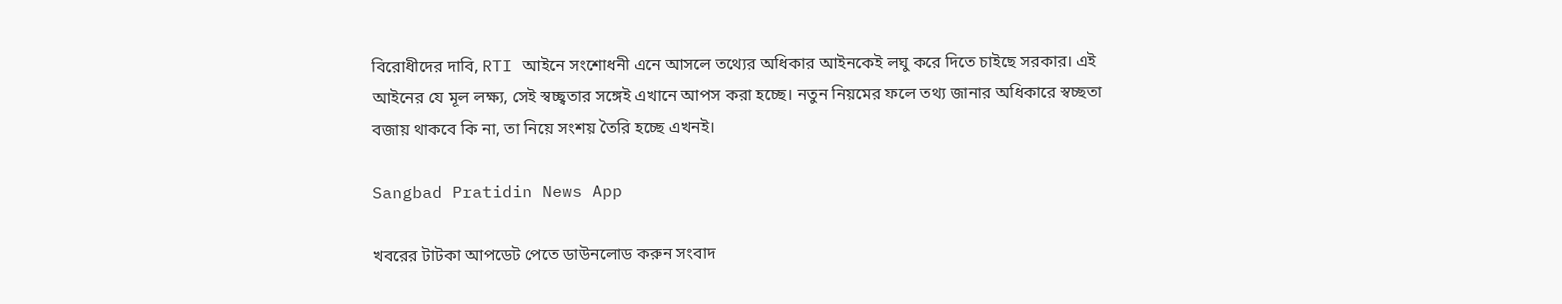বিরোধীদের দাবি, RTI আইনে সংশোধনী এনে আসলে তথ্যের অধিকার আইনকেই লঘু করে দিতে চাইছে সরকার। এই আইনের যে মূল লক্ষ্য, সেই স্বচ্ছ্বতার সঙ্গেই এখানে আপস করা হচ্ছে। নতুন নিয়মের ফলে তথ্য জানার অধিকারে স্বচ্ছতা বজায় থাকবে কি না, তা নিয়ে সংশয় তৈরি হচ্ছে এখনই।

Sangbad Pratidin News App

খবরের টাটকা আপডেট পেতে ডাউনলোড করুন সংবাদ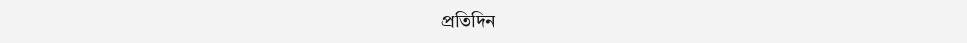প্রতিদিন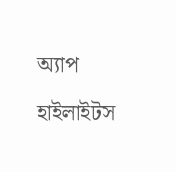অ্যাপ

হাইলাইটস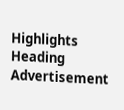Highlights Heading
Advertisement